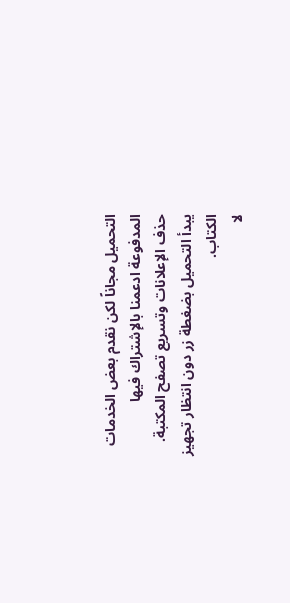التحميل مجاناً لكن نقدم بعض الخدمات المدفوعة ادعمنا بالإشتراك فيها
حذف الإعلانات وتسريع تصفح المكتبة.
يبدأ التحميل بضغطة زر دون انتظار تجهيز الكتاب.
لا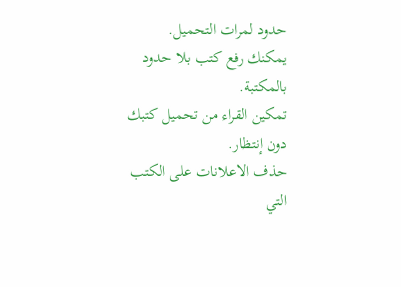حدود لمرات التحميل.
يمكنك رفع كتب بلا حدود بالمكتبة.
تمكين القراء من تحميل كتبك دون إنتظار.
حذف الاعلانات على الكتب التي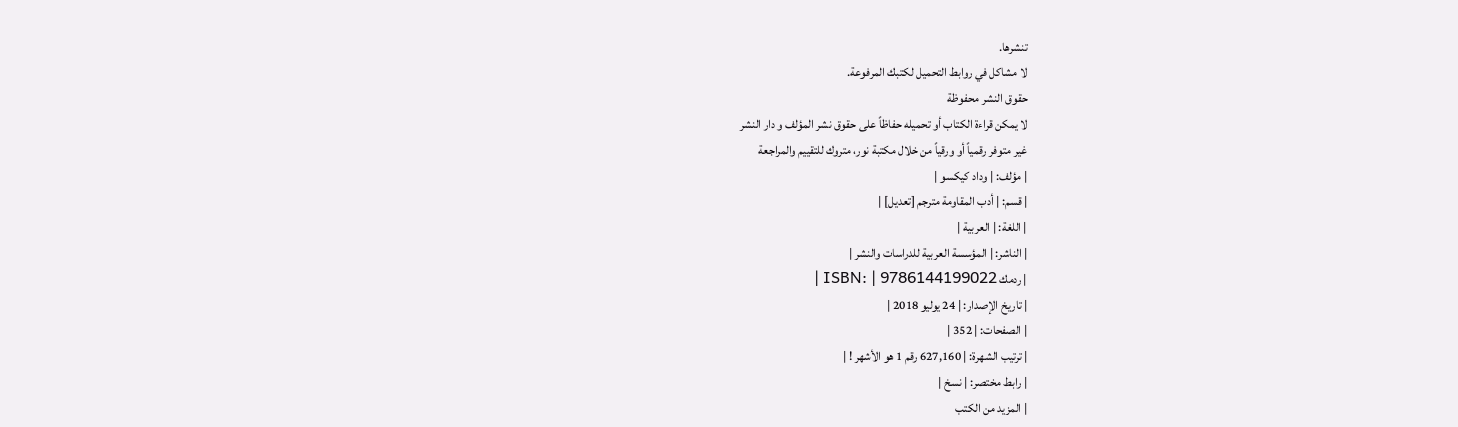تنشرها.
لا مشاكل في روابط التحميل لكتبك المرفوعة.
حقوق النشر محفوظة
لا يمكن قراءة الكتاب أو تحميله حفاظاً على حقوق نشر المؤلف و دار النشر
غير متوفر رقمياً أو ورقياً من خلال مكتبة نور، متروك للتقييم والمراجعة
| مؤلف: | وداد كيكسو |
| قسم: | أدب المقاومة مترجم [تعديل] |
| اللغة: | العربية |
| الناشر: | المؤسسة العربية للدراسات والنشر |
| ردمك ISBN: | 9786144199022 |
| تاريخ الإصدار: | 24 يوليو 2018 |
| الصفحات: | 352 |
| ترتيب الشهرة: | 627,160 رقم 1 هو الأشهر ! |
| رابط مختصر: | نسخ |
| المزيد من الكتب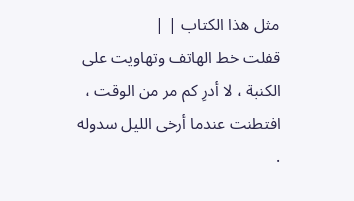مثل هذا الكتاب | |
قفلت خط الهاتف وتهاويت على الكنبة ، لا أدرِ كم مر من الوقت ، افتطنت عندما أرخى الليل سدوله .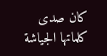كان صدى كلماتها الجياشة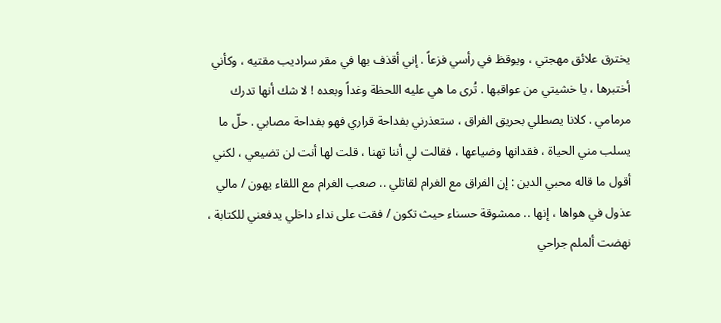يخترق علائق مهجتي ، ويوقظ في رأسي فزعاً . إني أقذف بها في مقر سراديب مقتيه ، وكأني أختبرها ، يا خشيتي من عواقبها . تُرى ما هي عليه اللحظة وغداً وبعده ! لا شك أنها تدرك مرمامي . كلانا يصطلي بحريق الفراق ، ستعذرني بفداحة قراري فهو بفداحة مصابي . حلّ ما يسلب مني الحياة ، فقدانها وضياعها ، فقالت لي أننا تهنا ، قلت لها أنت لن تضيعي ، لكني أقول ما قاله محبي الدين : إن الفراق مع الغرام لقاتلي .. صعب الغرام مع اللقاء يهون / مالي عذول في هواها ، إنها .. ممشوقة حسناء حيث تكون / فقت على نداء داخلي يدفعني للكتابة ، نهضت ألملم جراحي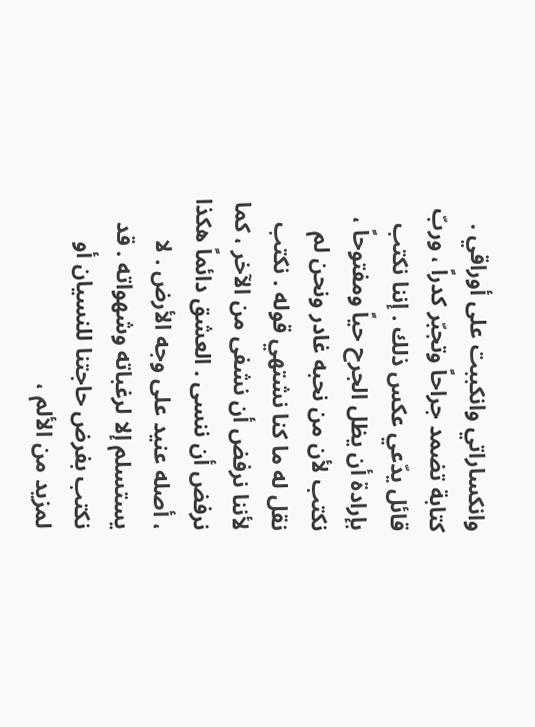وانكساراتي وانكببت على أوراقي . كتابة تضمد جراحاً وتجبّر كدراً ، وربّ قائل يدّعي عكس ذلك . إننا نكتب بإرادة أن يظل الجرح حياً ومفتوحاً ، نكتب لأن من نحبه غادر ونحن لم نقل له ما كنا نشتهي قوله . نكتب لأننا نرفض أن نشفى من الآخر ، كما نرفض أن ننسى . العشق دائماً هكذا ، أصله عنيد على وجه الأرض . لا يستسلم إلا لرغباته وشهواته . قد نكتب بفرض حاجتنا للنسيان أو لمزيد من الألم ،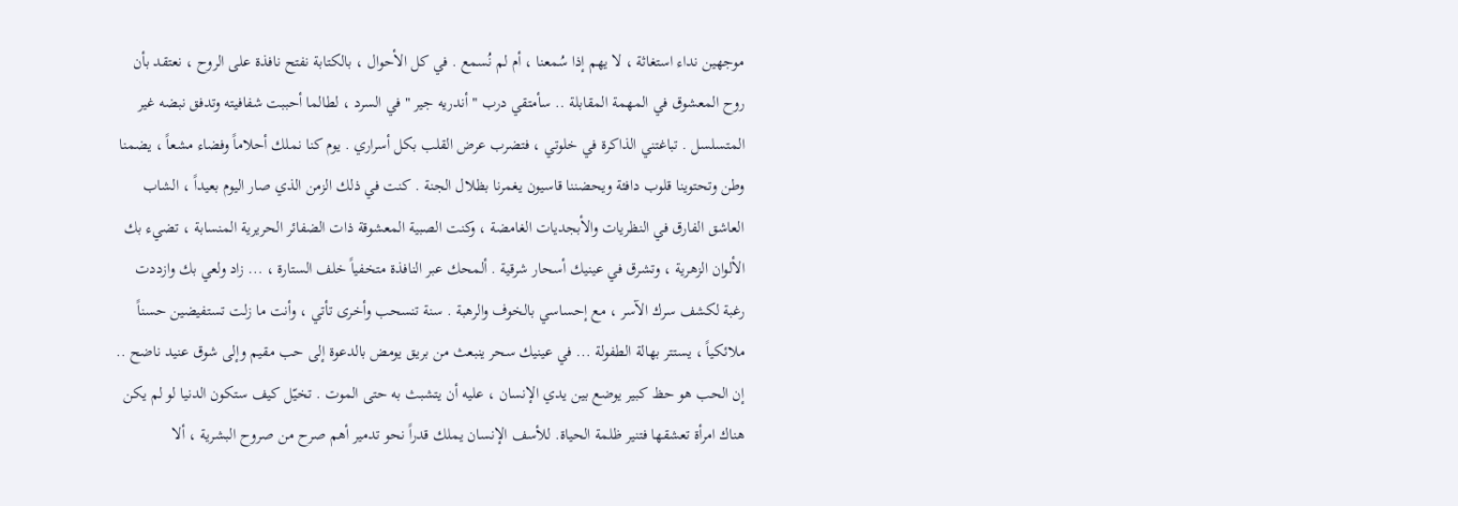موجهين نداء استغاثة ، لا يهم إذا سُمعنا ، أم لم نُسمع . في كل الأحوال ، بالكتابة نفتح نافذة على الروح ، نعتقد بأن روح المعشوق في المهمة المقابلة .. سأمتقي درب " أندريه جير " في السرد ، لطالما أحببت شفافيته وتدفق نبضه غير المتسلسل . تباغتني الذاكرة في خلوتي ، فتضرب عرض القلب بكل أسراري . يوم كنا نملك أحلاماً وفضاء مشعاً ، يضمنا وطن وتحتوينا قلوب دافئة ويحضننا قاسيون يغمرنا بظلال الجنة . كنت في ذلك الزمن الذي صار اليوم بعيداً ، الشاب العاشق الفارق في النظريات والأبجديات الغامضة ، وكنت الصبية المعشوقة ذات الضفائر الحريرية المنسابة ، تضيء بك الألوان الزهرية ، وتشرق في عينيك أسحار شرقية . ألمحك عبر النافذة متخفياً خلف الستارة ، ... زاد ولعي بك وازددت رغبة لكشف سرك الآسر ، مع إحساسي بالخوف والرهبة . سنة تنسحب وأخرى تأتي ، وأنت ما زلت تستفيضين حسناً ملائكياً ، يستتر بهالة الطفولة ... في عينيك سحر ينبعث من بريق يومض بالدعوة إلى حب مقيم وإلى شوق عنيد ناضح .. إن الحب هو حظ كبير يوضع بين يدي الإنسان ، عليه أن يتشبث به حتى الموت . تخيّل كيف ستكون الدنيا لو لم يكن هناك امرأة تعشقها فتنير ظلمة الحياة. للأسف الإنسان يملك قدراً نحو تدمير أهم صرح من صروح البشرية ، ألا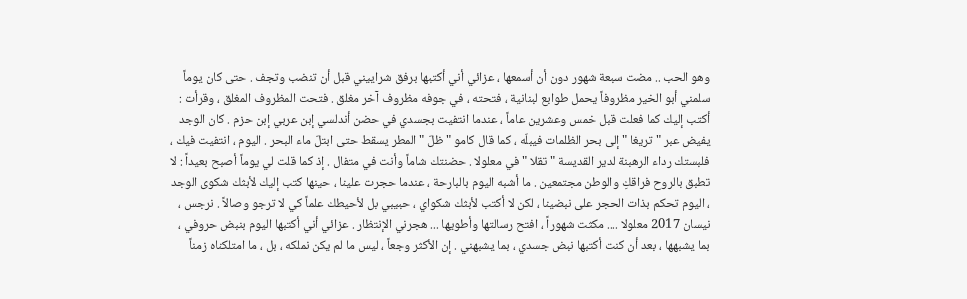وهو الحب .. مضت سبعة شهور دون أن أسمعها ، عزائي أني أكتبها برفق شراييني قبل أن تنضب وتجف . حتى كان يوماً سلمني أبو الخير مظروفاً يحمل طوابع لبنانية ، فتحته ، في جوفه مظروف آخر مغلق . فتحت المظروف المغلق ، وقرأت : أكتب إليك كما فعلت قبل خمس وعشرين عاماً ، عندما انتفيت بجسدي في حضن أندلسي إبن عربي إبن حزم . كان الوجد يفيض عبر " تريغا " إلى بحر الظلمات فيبلّه ، كما قال كامو " ظلّ " المطر يسقط حتى ابتلّ ماء البحر . اليوم ، انتفيت فيك ، فلبستك رداء الرهبنة لدير القديسة " تقلا " في معلولا . حضنتك شاماً وأنت في متفال . إذ كما قلت لي يوماً أصبح بعيداً : لا تطبق بالروح فراقكِ والوطن مجتمعين . ما أشبه اليوم بالبارحة ، عندما حجرت علينا ، حينها كتب إليك لأبثك شكوى الوجد ، اليوم تحكم بذات الحجر على نبضينا ، لكن لا أكتب لأبثك شكواي ، حبيبي بل لأحيطك علماً كي لا ترجو وصالاً . نرجس ، نيسان 2017 معلولا .... مكثت شهوراً ، افتح رسالتها وأطويها ... هجرني الإنتظار . عزائي أني أكتبها اليوم بنبض حروفي ، بما يشبهها ، بعد أن كنت أكتبها نبض جسدي ، بما يشبهني . إن الأكثر وجعاً ، ليس ما لم يكن نملكه ، بل ، ما امتلكناه زمناً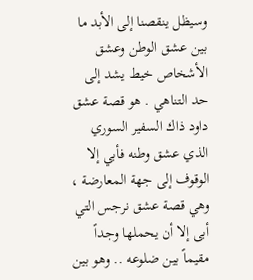وسيظل ينقصنا إلى الأبد ما بين عشق الوطن وعشق الأشخاص خيط يشد إلى حد التناهي . هو قصة عشق داود ذاك السفير السوري الذي عشق وطنه فأبي إلا الوقوف إلى جهة المعارضة ، وهي قصة عشق نرجس التي أبى إلا أن يحملها وجداً مقيماً بين ضلوعه .. وهو بين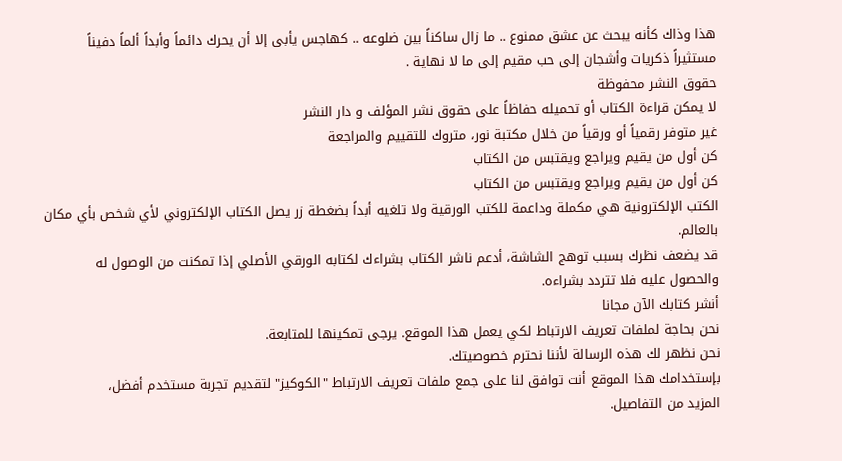هذا وذاك كأنه يبحث عن عشق ممنوع .. ما زال ساكناً بين ضلوعه .. كهاجس يأبى إلا أن يحرك دائماً وأبداً ألماً دفيناً مستثيراً ذكريات وأشجان إلى حب مقيم إلى ما لا نهاية .
حقوق النشر محفوظة
لا يمكن قراءة الكتاب أو تحميله حفاظاً على حقوق نشر المؤلف و دار النشر
غير متوفر رقمياً أو ورقياً من خلال مكتبة نور، متروك للتقييم والمراجعة
كن أول من يقيم ويراجع ويقتبس من الكتاب
كن أول من يقيم ويراجع ويقتبس من الكتاب
الكتب الإلكترونية هي مكملة وداعمة للكتب الورقية ولا تلغيه أبداً بضغطة زر يصل الكتاب الإلكتروني لأي شخص بأي مكان بالعالم.
قد يضعف نظرك بسبب توهج الشاشة، أدعم ناشر الكتاب بشراءك لكتابه الورقي الأصلي إذا تمكنت من الوصول له والحصول عليه فلا تتردد بشراءه.
أنشر كتابك الآن مجانا
نحن بحاجة لملفات تعريف الارتباط لكي يعمل هذا الموقع. يرجى تمكينها للمتابعة.
نحن نظهر لك هذه الرسالة لأننا نحترم خصوصيتك.
بإستخدامك هذا الموقع أنت توافق لنا على جمع ملفات تعريف الارتباط "الكوكيز" لتقديم تجربة مستخدم أفضل،
المزيد من التفاصيل.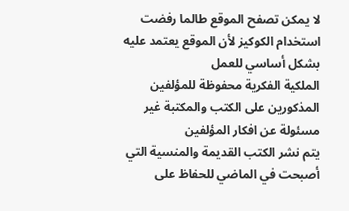لا يمكن تصفح الموقع طالما رفضت استخدام الكوكيز لأن الموقع يعتمد عليه بشكل أساسي للعمل
الملكية الفكرية محفوظة للمؤلفين المذكورين على الكتب والمكتبة غير مسئولة عن افكار المؤلفين
يتم نشر الكتب القديمة والمنسية التي أصبحت في الماضي للحفاظ على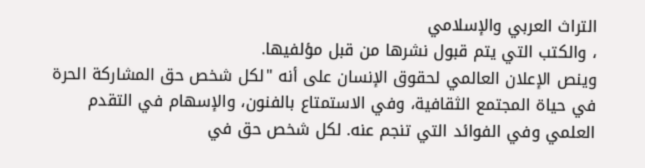التراث العربي والإسلامي
، والكتب التي يتم قبول نشرها من قبل مؤلفيها.
وينص الإعلان العالمي لحقوق الإنسان على أنه "لكل شخص حق المشاركة الحرة في حياة المجتمع الثقافية، وفي الاستمتاع بالفنون، والإسهام في التقدم العلمي وفي الفوائد التي تنجم عنه. لكل شخص حق في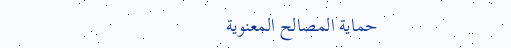حماية المصالح المعنوية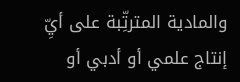والمادية المترتِّبة على أيِّ إنتاج علمي أو أدبي أو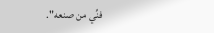فنِّي من صنعه".